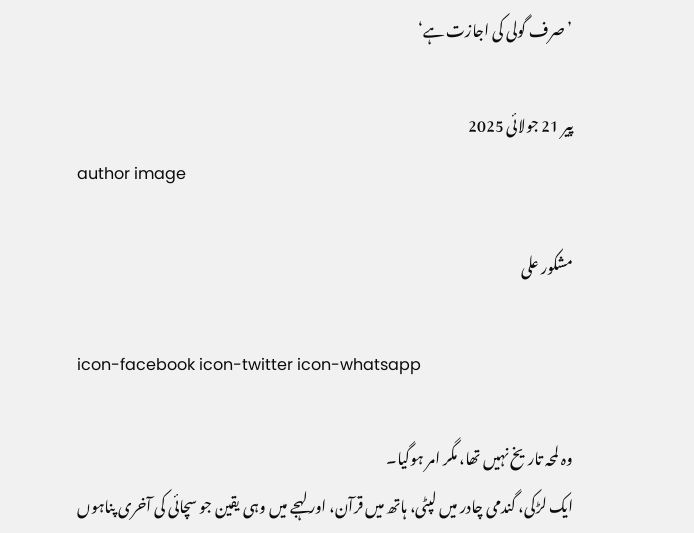’صرف گولی کی اجازت ہے‘

پیر 21 جولائی 2025
author image

مشکور علی

icon-facebook icon-twitter icon-whatsapp

وہ لمحہ تاریخ نہیں تھا، مگر امر ہوگیا۔
ایک لڑکی، گندمی چادر میں لپٹی، ہاتھ میں قرآن، اور لہجے میں وہی یقین جو سچائی کی آخری پناہوں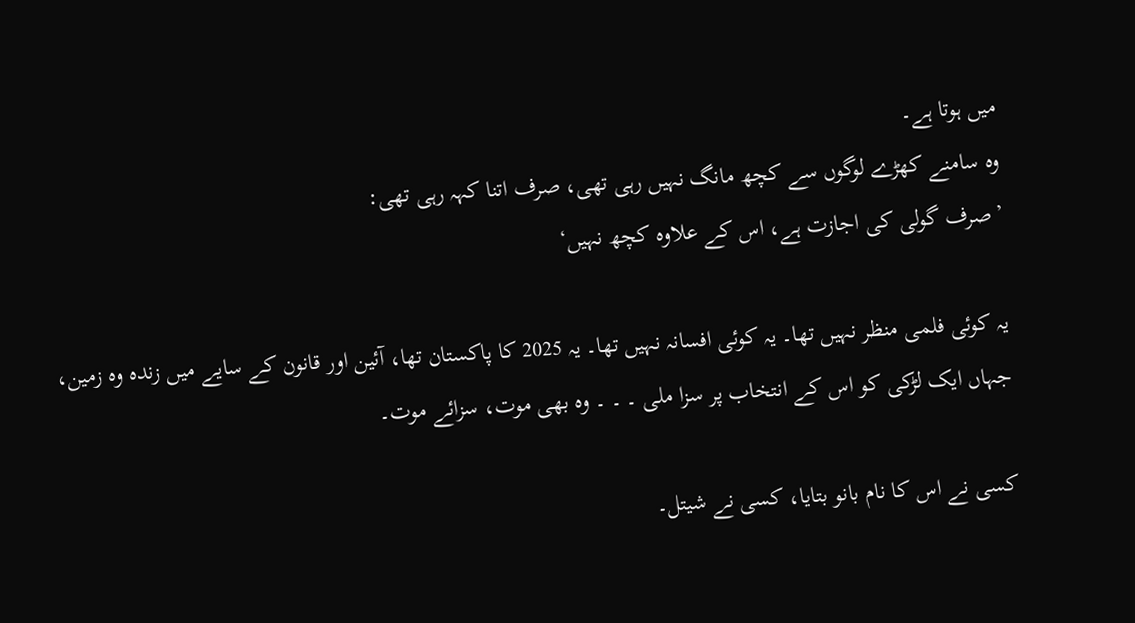میں ہوتا ہے۔
وہ سامنے کھڑے لوگوں سے کچھ مانگ نہیں رہی تھی، صرف اتنا کہہ رہی تھی:
’صرف گولی کی اجازت ہے، اس کے علاوہ کچھ نہیں‘

یہ کوئی فلمی منظر نہیں تھا۔ یہ کوئی افسانہ نہیں تھا۔ یہ 2025 کا پاکستان تھا، آئین اور قانون کے سایے میں زندہ وہ زمین، جہاں ایک لڑکی کو اس کے انتخاب پر سزا ملی ۔ ۔ ۔ وہ بھی موت، سزائے موت۔

کسی نے اس کا نام بانو بتایا، کسی نے شیتل۔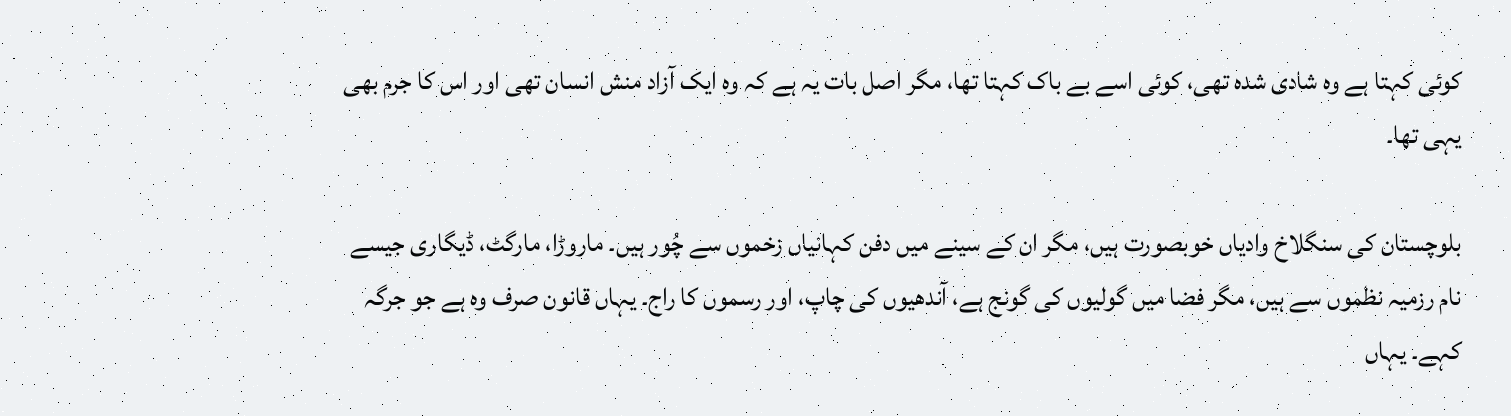کوئی کہتا ہے وہ شادی شدہ تھی، کوئی اسے بے باک کہتا تھا، مگر اصل بات یہ ہے کہ وہ ایک آزاد منش انسان تھی اور اس کا جرم بھی یہی تھا۔

بلوچستان کی سنگلاخ وادیاں خوبصورت ہیں، مگر ان کے سینے میں دفن کہانیاں زخموں سے چُور ہیں۔ ماروڑا، مارگٹ، ڈیگاری جیسے نام رزمیہ نظموں سے ہیں، مگر فضا میں گولیوں کی گونج ہے، آندھیوں کی چاپ، اور رسموں کا راج۔ یہاں قانون صرف وہ ہے جو جرگہ کہے۔ یہاں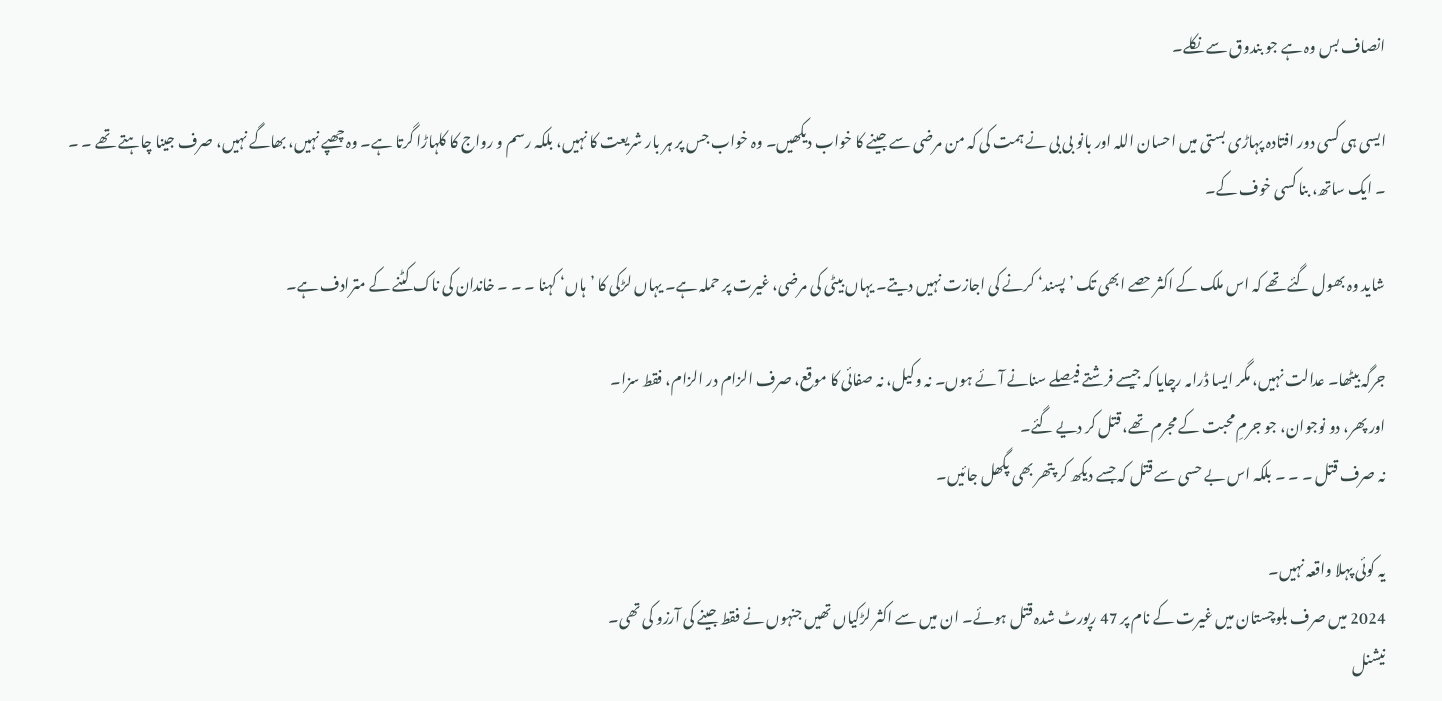انصاف بس وہ ہے جو بندوق سے نکلے۔

ایسی ہی کسی دور افتادہ پہاڑی بستی میں احسان اللہ اور بانو بی بی نے ہمت کی کہ من مرضی سے جینے کا خواب دیکھیں۔ وہ خواب جس پر ہر بار شریعت کا نہیں، بلکہ رسم و رواج کا کلہاڑا گرتا ہے۔ وہ چھپے نہیں، بھاگے نہیں، صرف جینا چاہتے تھے ۔ ۔ ۔ ایک ساتھ، بنا کسی خوف کے۔

شاید وہ بھول گئے تھے کہ اس ملک کے اکثر حصے ابھی تک ’پسند‘ کرنے کی اجازت نہیں دیتے۔ یہاں بیٹی کی مرضی، غیرت پر حملہ ہے۔ یہاں لڑکی کا ’ہاں‘ کہنا ۔ ۔ ۔ خاندان کی ناک کٹنے کے مترادف ہے۔

جرگہ بیٹھا۔ عدالت نہیں، مگر ایسا ڈرامہ رچایا کہ جیسے فرشتے فیصلے سنانے آئے ہوں۔ نہ وکیل، نہ صفائی کا موقع، صرف الزام در الزام، فقط سزا۔
اور پھر، دو نوجوان، جو جرمِ محبت کے مجرم تھے، قتل کر دیے گئے۔
نہ صرف قتل ۔ ۔ ۔ بلکہ اس بے حسی سے قتل کہ جسے دیکھ کر پتھر بھی پگھل جائیں۔

یہ کوئی پہلا واقعہ نہیں۔
2024 میں صرف بلوچستان میں غیرت کے نام پر 47 رپورٹ شدہ قتل ہوئے۔ ان میں سے اکثر لڑکیاں تھیں جنہوں نے فقط جینے کی آرزو کی تھی۔
نیشنل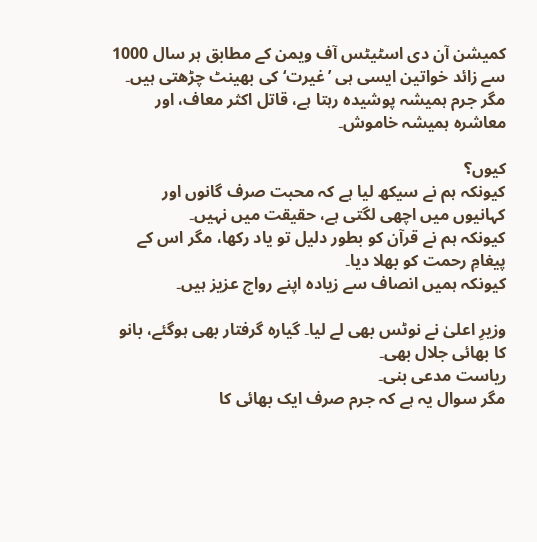کمیشن آن دی اسٹیٹس آف ویمن کے مطابق ہر سال 1000 سے زائد خواتین ایسی ہی ’غیرت‘ کی بھینٹ چڑھتی ہیں۔ مگر جرم ہمیشہ پوشیدہ رہتا ہے، قاتل اکثر معاف، اور معاشرہ ہمیشہ خاموش۔

کیوں؟
کیونکہ ہم نے سیکھ لیا ہے کہ محبت صرف گانوں اور کہانیوں میں اچھی لگتی ہے، حقیقت میں نہیں۔
کیونکہ ہم نے قرآن کو بطور دلیل تو یاد رکھا، مگر اس کے پیغامِ رحمت کو بھلا دیا۔
کیونکہ ہمیں انصاف سے زیادہ اپنے رواج عزیز ہیں۔

وزیرِ اعلیٰ نے نوٹس بھی لے لیا۔ گیارہ گرفتار بھی ہوگئے، بانو کا بھائی جلال بھی۔
ریاست مدعی بنی۔
مگر سوال یہ ہے کہ جرم صرف ایک بھائی کا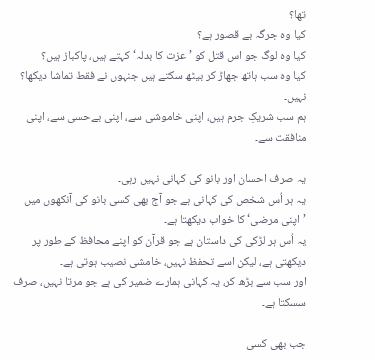تھا؟
کیا وہ جرگہ بے قصور ہے؟
کیا وہ لوگ جو اس قتل کو ’عزت کا بدلہ‘ کہتے ہیں، پاکباز ہیں؟
کیا وہ سب ہاتھ جھاڑ کر بیٹھ سکتے ہیں جنہوں نے فقط تماشا دیکھا؟
نہیں۔
ہم سب شریکِ جرم ہیں، اپنی خاموشی سے، اپنی بےحسی سے، اپنی منافقت سے۔

یہ صرف احسان اور بانو کی کہانی نہیں رہی۔
یہ ہر اُس شخص کی کہانی ہے جو آج بھی کسی بانو کی آنکھوں میں ’اپنی مرضی‘ کا خواب دیکھتا ہے۔
یہ اُس ہر لڑکی کی داستان ہے جو قرآن کو اپنے محافظ کے طور پر دیکھتی ہے، لیکن اسے تحفظ نہیں، خامشی نصیب ہوتی ہے۔
اور سب سے بڑھ کر، یہ کہانی ہمارے ضمیر کی ہے جو مرتا نہیں، صرف سسکتا ہے۔

جب بھی کسی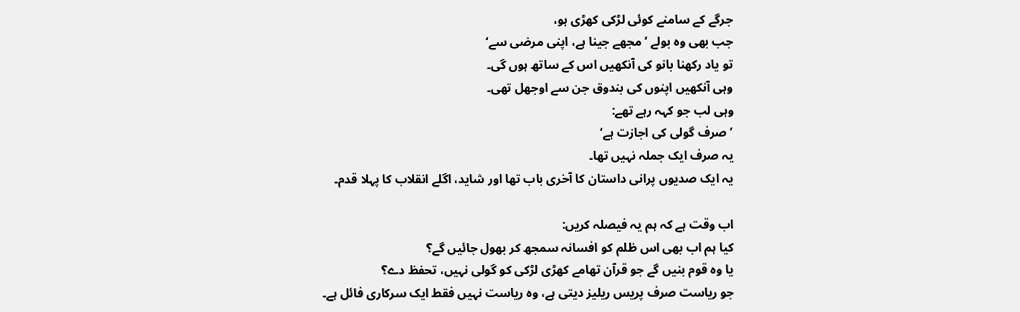جرگے کے سامنے کوئی لڑکی کھڑی ہو،
جب بھی وہ بولے ’مجھے جینا ہے، اپنی مرضی سے‘
تو یاد رکھنا بانو کی آنکھیں اس کے ساتھ ہوں گی۔
وہی آنکھیں اپنوں کی بندوق جن سے اوجھل تھی۔
وہی لب جو کہہ رہے تھے:
’صرف گولی کی اجازت ہے‘
یہ صرف ایک جملہ نہیں تھا۔
یہ ایک صدیوں پرانی داستان کا آخری باب تھا اور شاید، اگلے انقلاب کا پہلا قدم۔

اب وقت ہے کہ ہم یہ فیصلہ کریں:
کیا ہم اب بھی اس ظلم کو افسانہ سمجھ کر بھول جائیں گے؟
یا وہ قوم بنیں گے جو قرآن تھامے کھڑی لڑکی کو گولی نہیں، تحفظ دے؟
جو ریاست صرف پریس ریلیز دیتی ہے، وہ ریاست نہیں فقط ایک سرکاری فائل ہے۔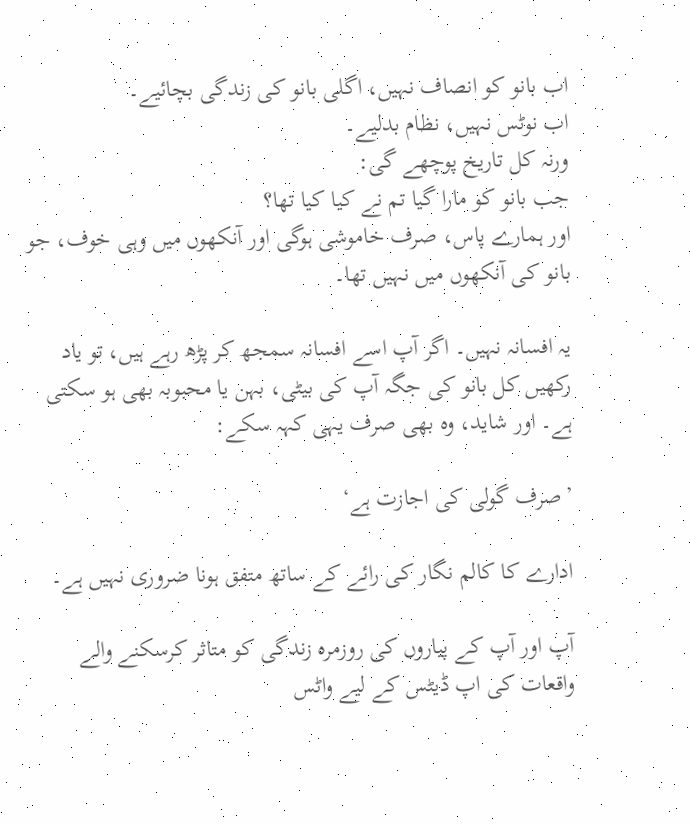اب بانو کو انصاف نہیں، اگلی بانو کی زندگی بچائیے۔
اب نوٹس نہیں، نظام بدلیے۔
ورنہ کل تاریخ پوچھے گی:
جب بانو کو مارا گیا تم نے کیا کیا تھا؟
اور ہمارے پاس، صرف خاموشی ہوگی اور آنکھوں میں وہی خوف، جو بانو کی آنکھوں میں نہیں تھا۔

یہ افسانہ نہیں۔ اگر آپ اسے افسانہ سمجھ کر پڑھ رہے ہیں، تو یاد رکھیں کل بانو کی جگہ آپ کی بیٹی، بہن یا محبوبہ بھی ہو سکتی ہے۔ اور شاید، وہ بھی صرف یہی کہہ سکے:

’صرف گولی کی اجازت ہے‘

ادارے کا کالم نگار کی رائے کے ساتھ متفق ہونا ضروری نہیں ہے۔

آپ اور آپ کے پیاروں کی روزمرہ زندگی کو متاثر کرسکنے والے واقعات کی اپ ڈیٹس کے لیے واٹس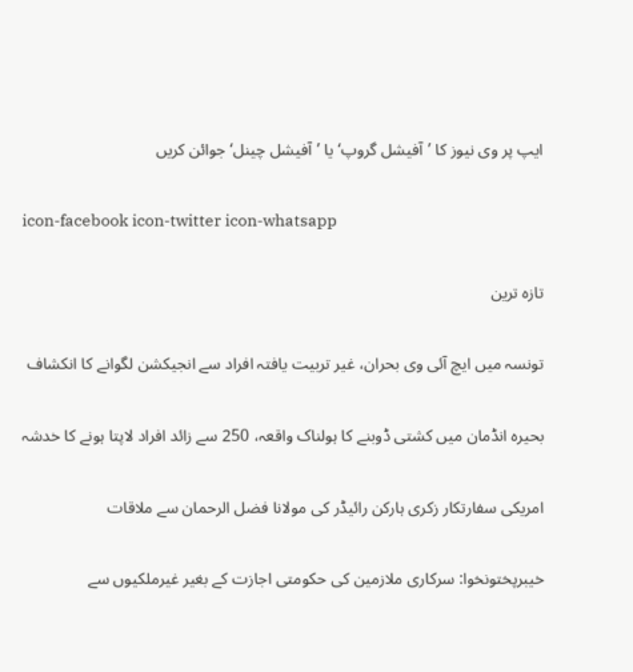ایپ پر وی نیوز کا ’آفیشل گروپ‘ یا ’آفیشل چینل‘ جوائن کریں

icon-facebook icon-twitter icon-whatsapp

تازہ ترین

تونسہ میں ایچ آئی وی بحران، غیر تربیت یافتہ افراد سے انجیکشن لگوانے کا انکشاف

بحیرہ انڈمان میں کشتی ڈوبنے کا ہولناک واقعہ، 250 سے زائد افراد لاپتا ہونے کا خدشہ

امریکی سفارتکار زکری ہارکن رائیڈر کی مولانا فضل الرحمان سے ملاقات

خیبرپختونخوا: سرکاری ملازمین کی حکومتی اجازت کے بغیر غیرملکیوں سے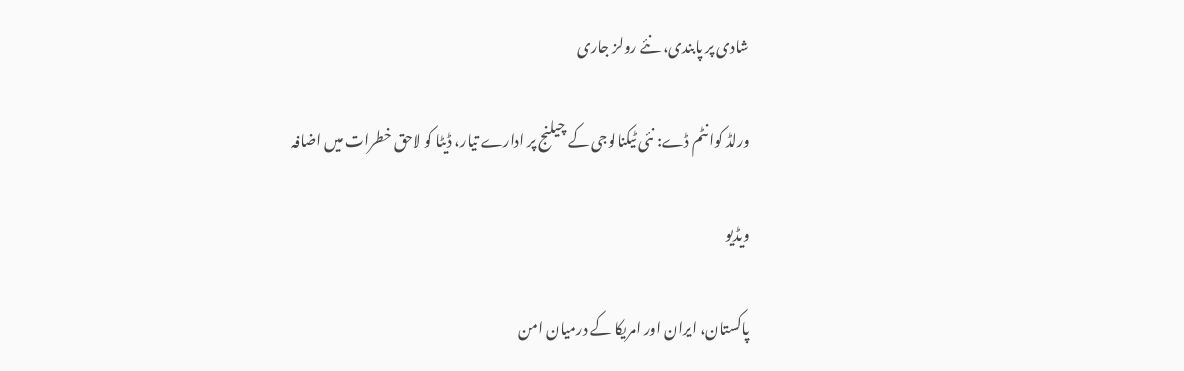شادی پر پابندی، نئے رولز جاری

ورلڈ کوانٹم ڈے: نئی ٹیکنالوجی کے چیلنج پر ادارے تیار، ڈیٹا کو لاحق خطرات میں اضافہ

ویڈیو

پاکستان، ایران اور امریکا کے درمیان امن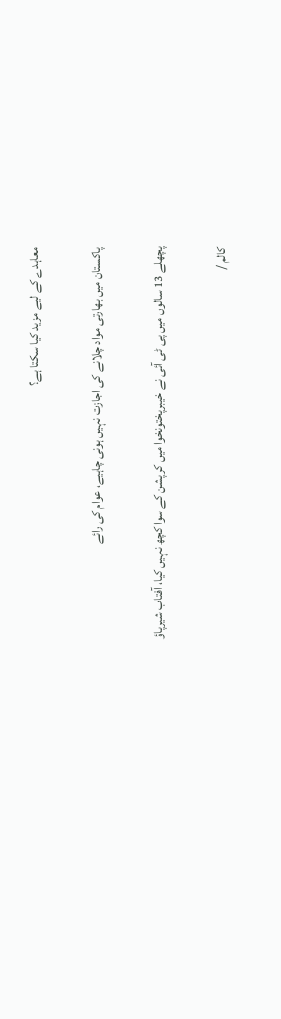معاہدے کے لیے مزید کیا سکتا ہے؟

پاکستان میں بھارتی مواد چلانے کی اجازت نہیں ہونی چاہیے، عوام کی رائے

پچھلے 13 سالوں میں پی ٹی آئی نے خیبرپختونخوا میں کرپشن کے سوا کچھ نہیں کیا، آفتاب شیرپاؤ

کالم /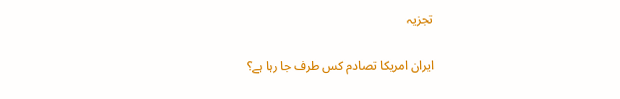تجزیہ

ایران امریکا تصادم کس طرف جا رہا ہے؟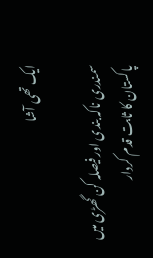ایک تھی آشا

سمندری ناکہ بندی اور فیصلہ کن گھڑی میں پاکستان کا ثابت قدم کردار